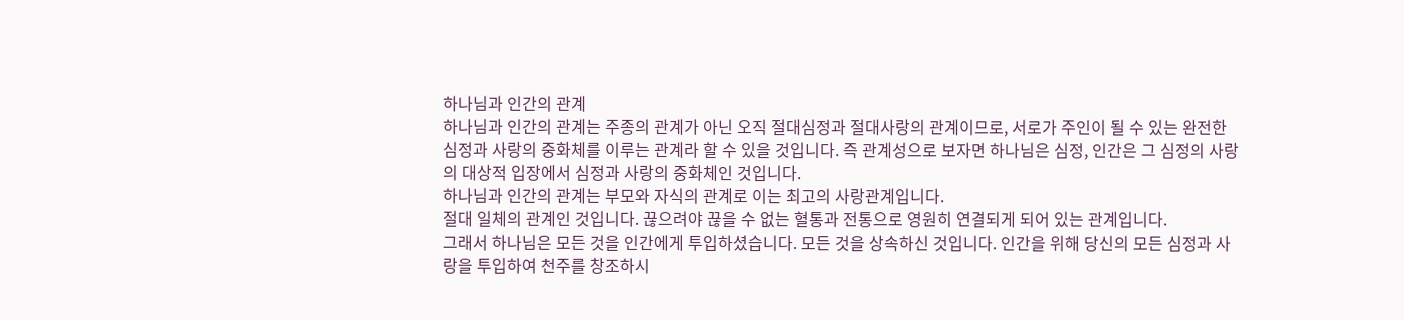하나님과 인간의 관계
하나님과 인간의 관계는 주종의 관계가 아닌 오직 절대심정과 절대사랑의 관계이므로, 서로가 주인이 될 수 있는 완전한 심정과 사랑의 중화체를 이루는 관계라 할 수 있을 것입니다. 즉 관계성으로 보자면 하나님은 심정, 인간은 그 심정의 사랑의 대상적 입장에서 심정과 사랑의 중화체인 것입니다.
하나님과 인간의 관계는 부모와 자식의 관계로 이는 최고의 사랑관계입니다.
절대 일체의 관계인 것입니다. 끊으려야 끊을 수 없는 혈통과 전통으로 영원히 연결되게 되어 있는 관계입니다.
그래서 하나님은 모든 것을 인간에게 투입하셨습니다. 모든 것을 상속하신 것입니다. 인간을 위해 당신의 모든 심정과 사랑을 투입하여 천주를 창조하시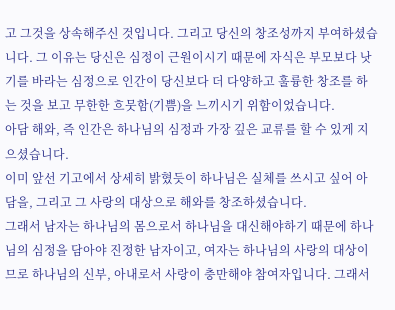고 그것을 상속해주신 것입니다. 그리고 당신의 창조성까지 부여하셨습니다. 그 이유는 당신은 심정이 근원이시기 때문에 자식은 부모보다 낫기를 바라는 심정으로 인간이 당신보다 더 다양하고 훌륭한 창조를 하는 것을 보고 무한한 흐뭇함(기쁨)을 느끼시기 위함이었습니다.
아담 해와, 즉 인간은 하나님의 심정과 가장 깊은 교류를 할 수 있게 지으셨습니다.
이미 앞선 기고에서 상세히 밝혔듯이 하나님은 실체를 쓰시고 싶어 아담을, 그리고 그 사랑의 대상으로 해와를 창조하셨습니다.
그래서 남자는 하나님의 몸으로서 하나님을 대신해야하기 때문에 하나님의 심정을 담아야 진정한 남자이고, 여자는 하나님의 사랑의 대상이므로 하나님의 신부, 아내로서 사랑이 충만해야 참여자입니다. 그래서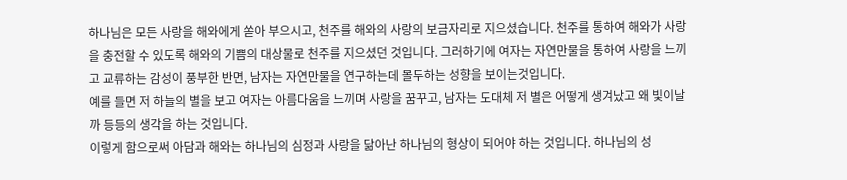하나님은 모든 사랑을 해와에게 쏟아 부으시고, 천주를 해와의 사랑의 보금자리로 지으셨습니다. 천주를 통하여 해와가 사랑을 충전할 수 있도록 해와의 기쁨의 대상물로 천주를 지으셨던 것입니다. 그러하기에 여자는 자연만물을 통하여 사랑을 느끼고 교류하는 감성이 풍부한 반면, 남자는 자연만물을 연구하는데 몰두하는 성향을 보이는것입니다.
예를 들면 저 하늘의 별을 보고 여자는 아름다움을 느끼며 사랑을 꿈꾸고, 남자는 도대체 저 별은 어떻게 생겨났고 왜 빛이날까 등등의 생각을 하는 것입니다.
이렇게 함으로써 아담과 해와는 하나님의 심정과 사랑을 닮아난 하나님의 형상이 되어야 하는 것입니다. 하나님의 성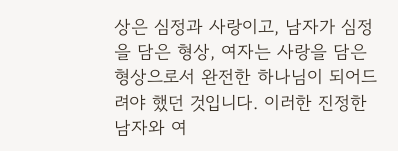상은 심정과 사랑이고, 남자가 심정을 담은 형상, 여자는 사랑을 담은 형상으로서 완전한 하나님이 되어드려야 했던 것입니다. 이러한 진정한 남자와 여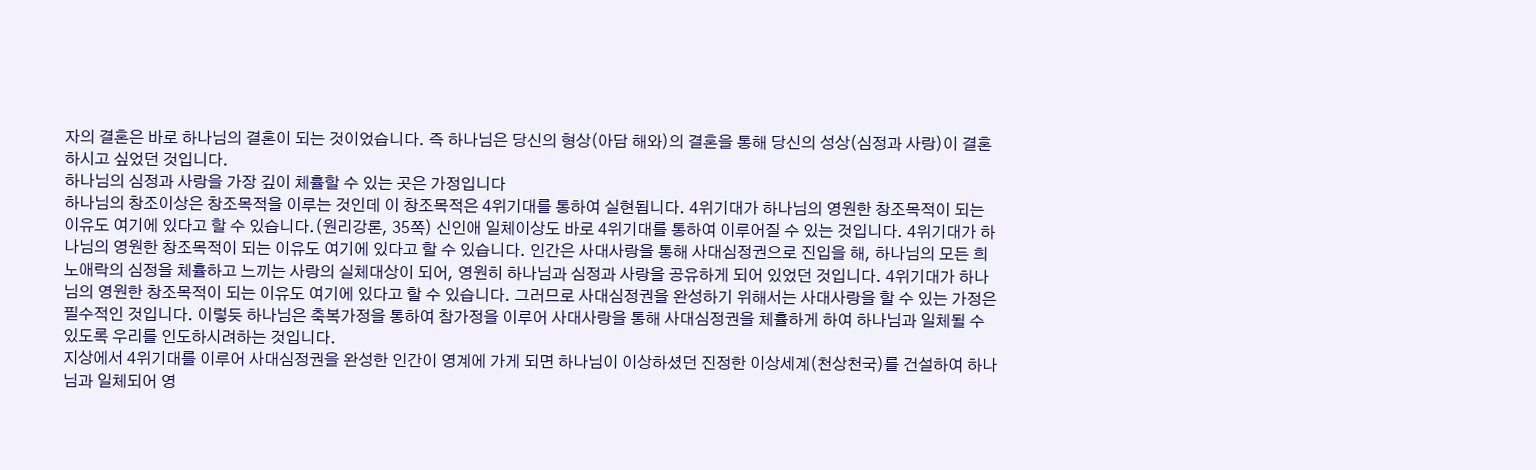자의 결혼은 바로 하나님의 결혼이 되는 것이었습니다. 즉 하나님은 당신의 형상(아담 해와)의 결혼을 통해 당신의 성상(심정과 사랑)이 결혼하시고 싶었던 것입니다.
하나님의 심정과 사랑을 가장 깊이 체휼할 수 있는 곳은 가정입니다
하나님의 창조이상은 창조목적을 이루는 것인데 이 창조목적은 4위기대를 통하여 실현됩니다. 4위기대가 하나님의 영원한 창조목적이 되는 이유도 여기에 있다고 할 수 있습니다.(원리강론, 35쪽) 신인애 일체이상도 바로 4위기대를 통하여 이루어질 수 있는 것입니다. 4위기대가 하나님의 영원한 창조목적이 되는 이유도 여기에 있다고 할 수 있습니다. 인간은 사대사랑을 통해 사대심정권으로 진입을 해, 하나님의 모든 희노애락의 심정을 체휼하고 느끼는 사랑의 실체대상이 되어, 영원히 하나님과 심정과 사랑을 공유하게 되어 있었던 것입니다. 4위기대가 하나님의 영원한 창조목적이 되는 이유도 여기에 있다고 할 수 있습니다. 그러므로 사대심정권을 완성하기 위해서는 사대사랑을 할 수 있는 가정은 필수적인 것입니다. 이렇듯 하나님은 축복가정을 통하여 참가정을 이루어 사대사랑을 통해 사대심정권을 체휼하게 하여 하나님과 일체될 수 있도록 우리를 인도하시려하는 것입니다.
지상에서 4위기대를 이루어 사대심정권을 완성한 인간이 영계에 가게 되면 하나님이 이상하셨던 진정한 이상세계(천상천국)를 건설하여 하나님과 일체되어 영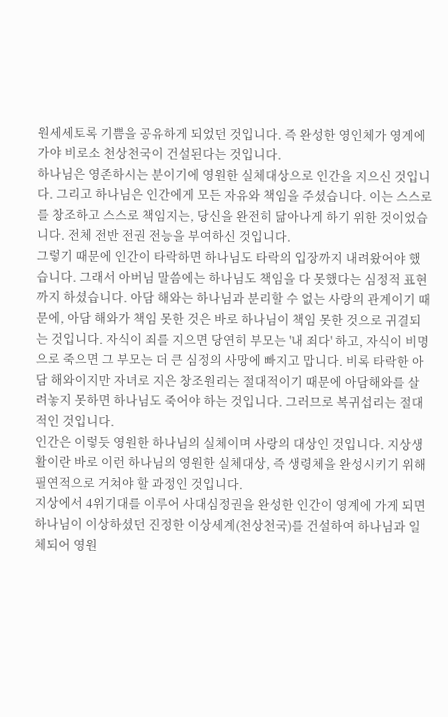원세세토록 기쁨을 공유하게 되었던 것입니다. 즉 완성한 영인체가 영계에 가야 비로소 천상천국이 건설된다는 것입니다.
하나님은 영존하시는 분이기에 영원한 실체대상으로 인간을 지으신 것입니다. 그리고 하나님은 인간에게 모든 자유와 책임을 주셨습니다. 이는 스스로를 창조하고 스스로 책임지는, 당신을 완전히 닮아나게 하기 위한 것이었습니다. 전체 전반 전권 전능을 부여하신 것입니다.
그렇기 때문에 인간이 타락하면 하나님도 타락의 입장까지 내려왔어야 했습니다. 그래서 아버님 말씀에는 하나님도 책임을 다 못했다는 심정적 표현까지 하셨습니다. 아담 해와는 하나님과 분리할 수 없는 사랑의 관계이기 때문에, 아담 해와가 책임 못한 것은 바로 하나님이 책임 못한 것으로 귀결되는 것입니다. 자식이 죄를 지으면 당연히 부모는 '내 죄다' 하고, 자식이 비명으로 죽으면 그 부모는 더 큰 심정의 사망에 빠지고 맙니다. 비록 타락한 아담 해와이지만 자녀로 지은 창조원리는 절대적이기 때문에 아담해와를 살려놓지 못하면 하나님도 죽어야 하는 것입니다. 그러므로 복귀섭리는 절대적인 것입니다.
인간은 이렇듯 영원한 하나님의 실체이며 사랑의 대상인 것입니다. 지상생활이란 바로 이런 하나님의 영원한 실체대상, 즉 생령체을 완성시키기 위해 필연적으로 거쳐야 할 과정인 것입니다.
지상에서 4위기대를 이루어 사대심정권을 완성한 인간이 영계에 가게 되면 하나님이 이상하셨던 진정한 이상세계(천상천국)를 건설하여 하나님과 일체되어 영원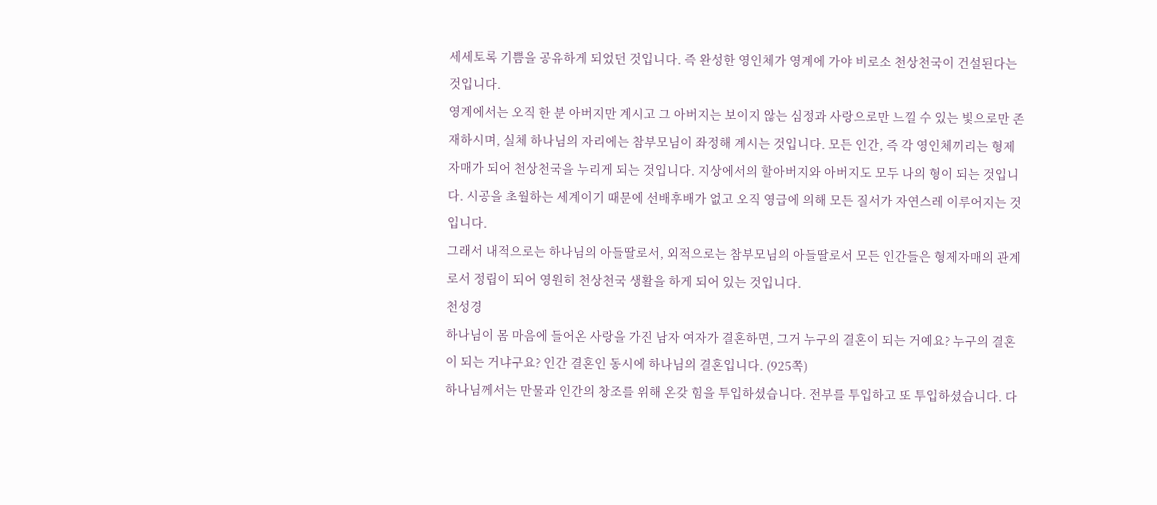세세토록 기쁨을 공유하게 되었던 것입니다. 즉 완성한 영인체가 영계에 가야 비로소 천상천국이 건설된다는 것입니다.
영계에서는 오직 한 분 아버지만 계시고 그 아버지는 보이지 않는 심정과 사랑으로만 느낄 수 있는 빛으로만 존재하시며, 실체 하나님의 자리에는 참부모님이 좌정해 계시는 것입니다. 모든 인간, 즉 각 영인체끼리는 형제자매가 되어 천상천국을 누리게 되는 것입니다. 지상에서의 할아버지와 아버지도 모두 나의 형이 되는 것입니다. 시공을 초월하는 세계이기 때문에 선배후배가 없고 오직 영급에 의해 모든 질서가 자연스레 이루어지는 것입니다.
그래서 내적으로는 하나님의 아들딸로서, 외적으로는 참부모님의 아들딸로서 모든 인간들은 형제자매의 관계로서 정립이 되어 영원히 천상천국 생활을 하게 되어 있는 것입니다.
천성경
하나님이 몸 마음에 들어온 사랑을 가진 남자 여자가 결혼하면, 그거 누구의 결혼이 되는 거예요? 누구의 결혼이 되는 거냐구요? 인간 결혼인 동시에 하나님의 결혼입니다. (925쪽)
하나님께서는 만물과 인간의 창조를 위해 온갖 힘을 투입하셨습니다. 전부를 투입하고 또 투입하셨습니다. 다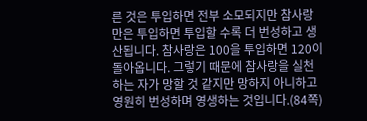른 것은 투입하면 전부 소모되지만 참사랑만은 투입하면 투입할 수록 더 번성하고 생산됩니다. 참사랑은 100을 투입하면 120이 돌아옵니다. 그렇기 때문에 참사랑을 실천하는 자가 망할 것 같지만 망하지 아니하고 영원히 번성하며 영생하는 것입니다.(84쪽)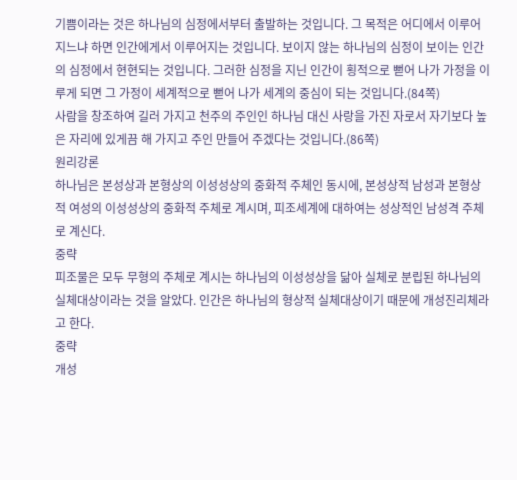기쁨이라는 것은 하나님의 심정에서부터 출발하는 것입니다. 그 목적은 어디에서 이루어 지느냐 하면 인간에게서 이루어지는 것입니다. 보이지 않는 하나님의 심정이 보이는 인간의 심정에서 현현되는 것입니다. 그러한 심정을 지닌 인간이 횡적으로 뻗어 나가 가정을 이루게 되면 그 가정이 세계적으로 뻗어 나가 세계의 중심이 되는 것입니다.(84쪽)
사람을 창조하여 길러 가지고 천주의 주인인 하나님 대신 사랑을 가진 자로서 자기보다 높은 자리에 있게끔 해 가지고 주인 만들어 주겠다는 것입니다.(86쪽)
원리강론
하나님은 본성상과 본형상의 이성성상의 중화적 주체인 동시에, 본성상적 남성과 본형상적 여성의 이성성상의 중화적 주체로 계시며, 피조세계에 대하여는 성상적인 남성격 주체로 계신다.
중략
피조물은 모두 무형의 주체로 계시는 하나님의 이성성상을 닮아 실체로 분립된 하나님의 실체대상이라는 것을 알았다. 인간은 하나님의 형상적 실체대상이기 때문에 개성진리체라고 한다.
중략
개성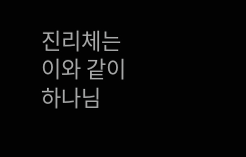진리체는 이와 같이 하나님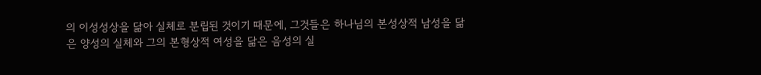의 이성성상을 닮아 실체로 분립된 것이기 때문에, 그것들은 하나님의 본성상적 남성을 닮은 양성의 실체와 그의 본형상적 여성을 닮은 음성의 실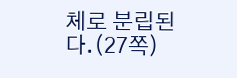체로 분립된다.(27쪽)